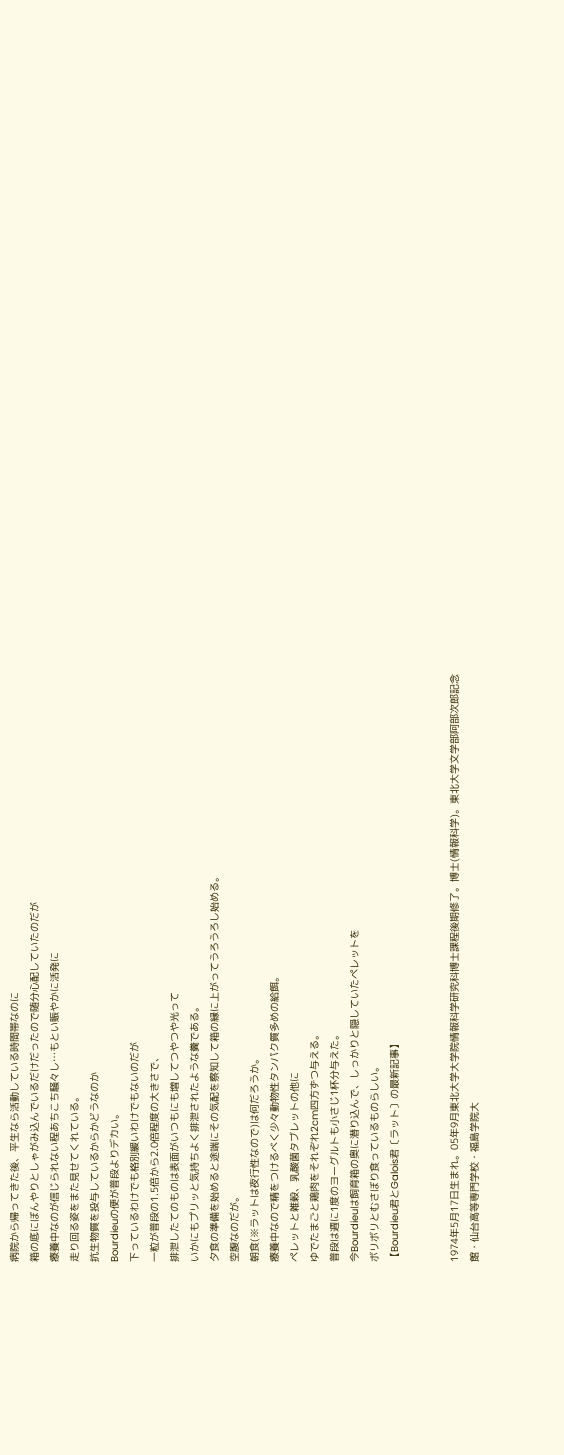病院から帰ってきた後、平生なら活動している時間帯なのに
箱の底にぼんやりとしゃがみ込んでいるだけだったので随分心配していたのだが
療養中なのが信じられない程あちこち騒々し…もとい賑やかに活発に
走り回る姿をまた見せてくれている。
抗生物質を投与しているからかどうなのか
Bourdieuの便が普段よりデカい。
下っているわけでも格別緩いわけでもないのだが
一粒が普段の1.5倍から2.0倍程度の大きさで、
排泄したてのものは表面がいつもにも増してつやつや光って
いかにもプリッと気持ちよく排泄されたような糞である。
夕食の準備を始めると途端にその気配を察知して箱の縁に上がってうろうろし始める。
空腹なのだが。
朝食(※ラットは夜行性なので)は何だろうか。
療養中なので精をつけるべく少々動物性タンパク質多めの給餌。
ペレットと雑穀、乳酸菌タブレットの他に
ゆでたまごと鶏肉をそれぞれ2cm四方ずつ与える。
普段は週に1度のヨーグルトも小さじ1杯分与えた。
今Bourdieuは飼育箱の奥に潜り込んで、しっかりと隠していたペレットを
ボリボリとむさぼり食っているものらしい。
【Bourdieu君とGalois君〔ラット〕の最新記事】


1974年5月17日生まれ。05年9月東北大学大学院情報科学研究科博士課程後期修了。博士(情報科学)。東北大学文学部阿部次郎記念館・仙台高等専門学校・福島学院大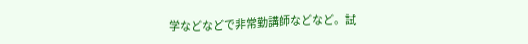学などなどで非常勤講師などなど。試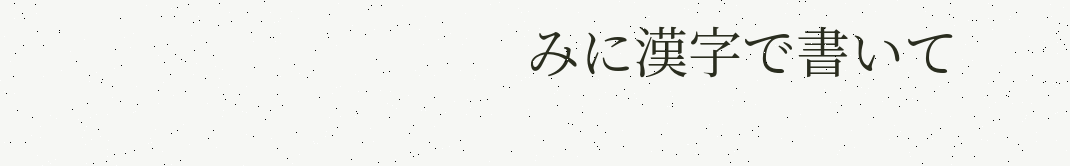みに漢字で書いて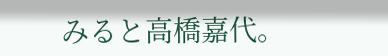みると高橋嘉代。